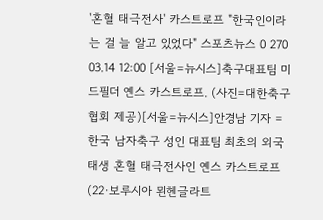'혼혈 태극전사' 카스트로프 "한국인이라는 걸 늘 알고 있었다" 스포츠뉴스 0 270 03.14 12:00 [서울=뉴시스]축구대표팀 미드필더 옌스 카스트로프. (사진=대한축구협회 제공)[서울=뉴시스]안경남 기자 = 한국 남자축구 성인 대표팀 최초의 외국 태생 혼혈 태극전사인 옌스 카스트로프(22·보루시아 묀헨글라트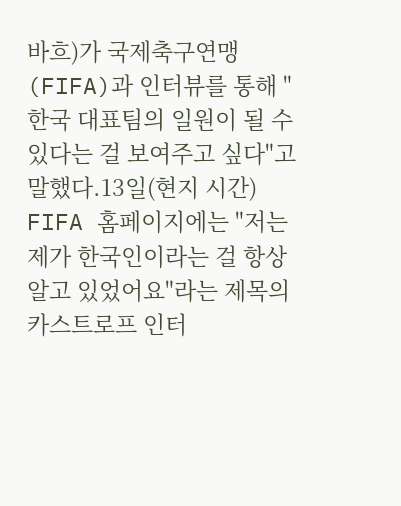바흐)가 국제축구연맹(FIFA)과 인터뷰를 통해 "한국 대표팀의 일원이 될 수 있다는 걸 보여주고 싶다"고 말했다.13일(현지 시간) FIFA 홈페이지에는 "저는 제가 한국인이라는 걸 항상 알고 있었어요"라는 제목의 카스트로프 인터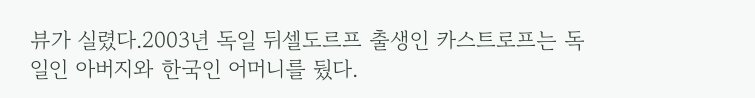뷰가 실렸다.2003년 독일 뒤셀도르프 출생인 카스트로프는 독일인 아버지와 한국인 어머니를 뒀다.